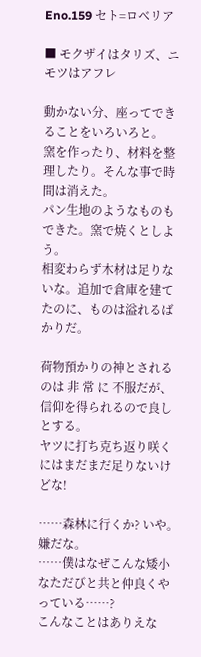Eno.159 セト=ロベリア

■ モクザイはタリズ、ニモツはアフレ

動かない分、座ってできることをいろいろと。
窯を作ったり、材料を整理したり。そんな事で時間は消えた。
パン生地のようなものもできた。窯で焼くとしよう。
相変わらず木材は足りないな。追加で倉庫を建てたのに、ものは溢れるばかりだ。

荷物預かりの神とされるのは 非 常 に 不服だが、信仰を得られるので良しとする。
ヤツに打ち克ち返り咲くにはまだまだ足りないけどな!

……森林に行くか? いや。嫌だな。
……僕はなぜこんな矮小なただびと共と仲良くやっている……?
こんなことはありえな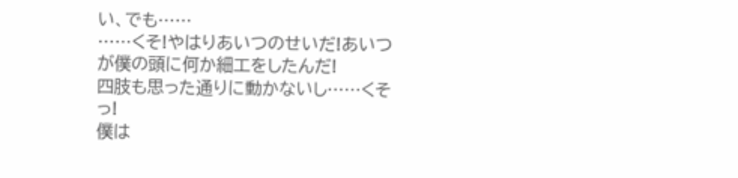い、でも……
……くそ!やはりあいつのせいだ!あいつが僕の頭に何か細工をしたんだ!
四肢も思った通りに動かないし……くそっ!
僕は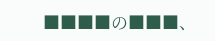■■■■の■■■、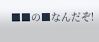■■の■なんだぞ!